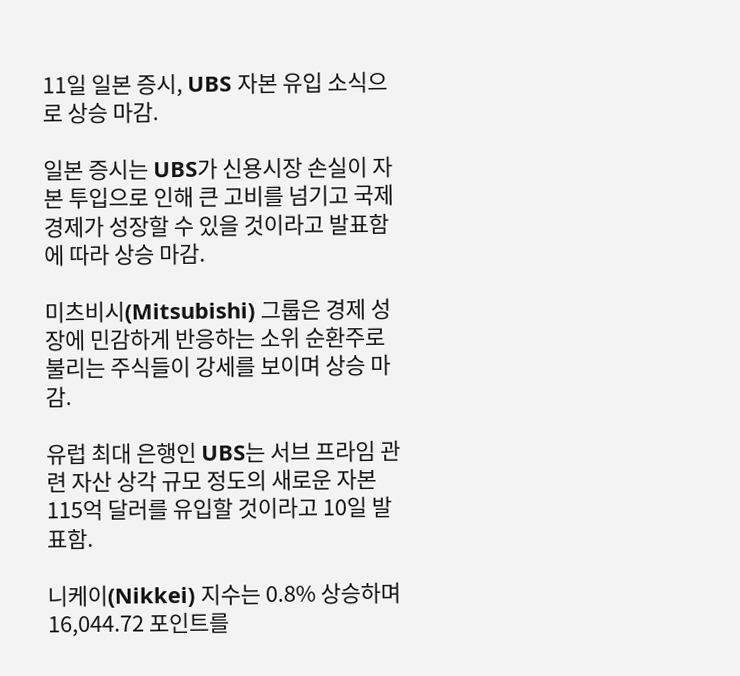11일 일본 증시, UBS 자본 유입 소식으로 상승 마감.

일본 증시는 UBS가 신용시장 손실이 자본 투입으로 인해 큰 고비를 넘기고 국제 경제가 성장할 수 있을 것이라고 발표함에 따라 상승 마감.

미츠비시(Mitsubishi) 그룹은 경제 성장에 민감하게 반응하는 소위 순환주로 불리는 주식들이 강세를 보이며 상승 마감.

유럽 최대 은행인 UBS는 서브 프라임 관련 자산 상각 규모 정도의 새로운 자본 115억 달러를 유입할 것이라고 10일 발표함.

니케이(Nikkei) 지수는 0.8% 상승하며 16,044.72 포인트를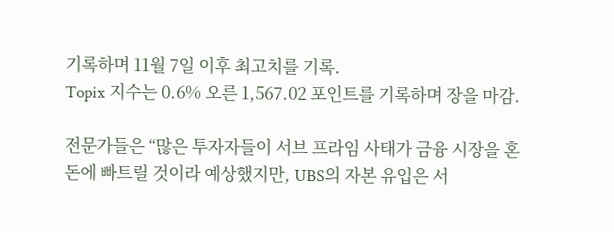기록하며 11월 7일 이후 최고치를 기록.
Topix 지수는 0.6% 오른 1,567.02 포인트를 기록하며 장을 마감.

전문가들은 “많은 투자자들이 서브 프라임 사태가 금융 시장을 혼돈에 빠트릴 것이라 예상했지만, UBS의 자본 유입은 서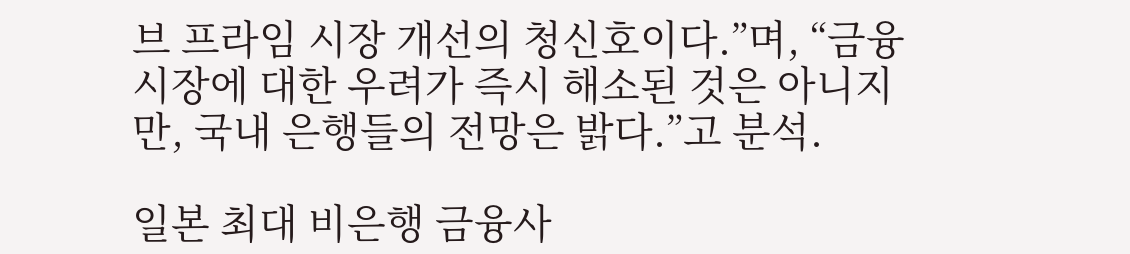브 프라임 시장 개선의 청신호이다.”며, “금융 시장에 대한 우려가 즉시 해소된 것은 아니지만, 국내 은행들의 전망은 밝다.”고 분석.

일본 최대 비은행 금융사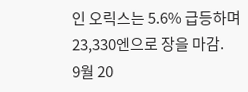인 오릭스는 5.6% 급등하며 23,330엔으로 장을 마감.
9월 20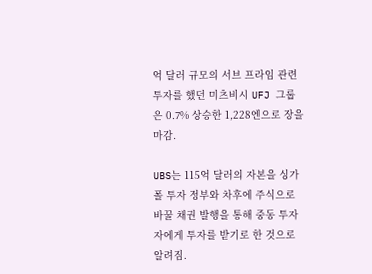억 달러 규모의 서브 프라임 관련 투자를 했던 미츠비시 UFJ 그룹은 0.7% 상승한 1,228엔으로 장을 마감.

UBS는 115억 달러의 자본을 싱가폴 투자 정부와 차후에 주식으로 바꿀 채권 발행을 통해 중동 투자자에게 투자를 받기로 한 것으로 알려짐.